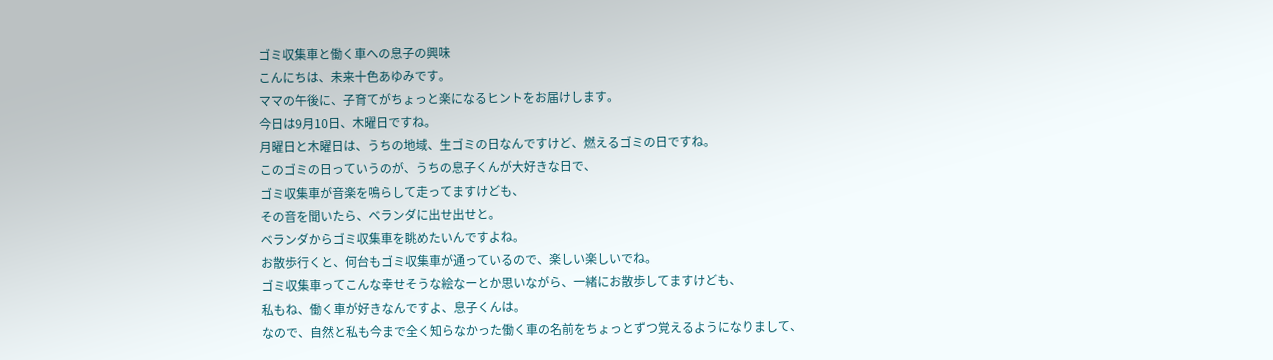ゴミ収集車と働く車への息子の興味
こんにちは、未来十色あゆみです。
ママの午後に、子育てがちょっと楽になるヒントをお届けします。
今日は9月10日、木曜日ですね。
月曜日と木曜日は、うちの地域、生ゴミの日なんですけど、燃えるゴミの日ですね。
このゴミの日っていうのが、うちの息子くんが大好きな日で、
ゴミ収集車が音楽を鳴らして走ってますけども、
その音を聞いたら、ベランダに出せ出せと。
ベランダからゴミ収集車を眺めたいんですよね。
お散歩行くと、何台もゴミ収集車が通っているので、楽しい楽しいでね。
ゴミ収集車ってこんな幸せそうな絵なーとか思いながら、一緒にお散歩してますけども、
私もね、働く車が好きなんですよ、息子くんは。
なので、自然と私も今まで全く知らなかった働く車の名前をちょっとずつ覚えるようになりまして、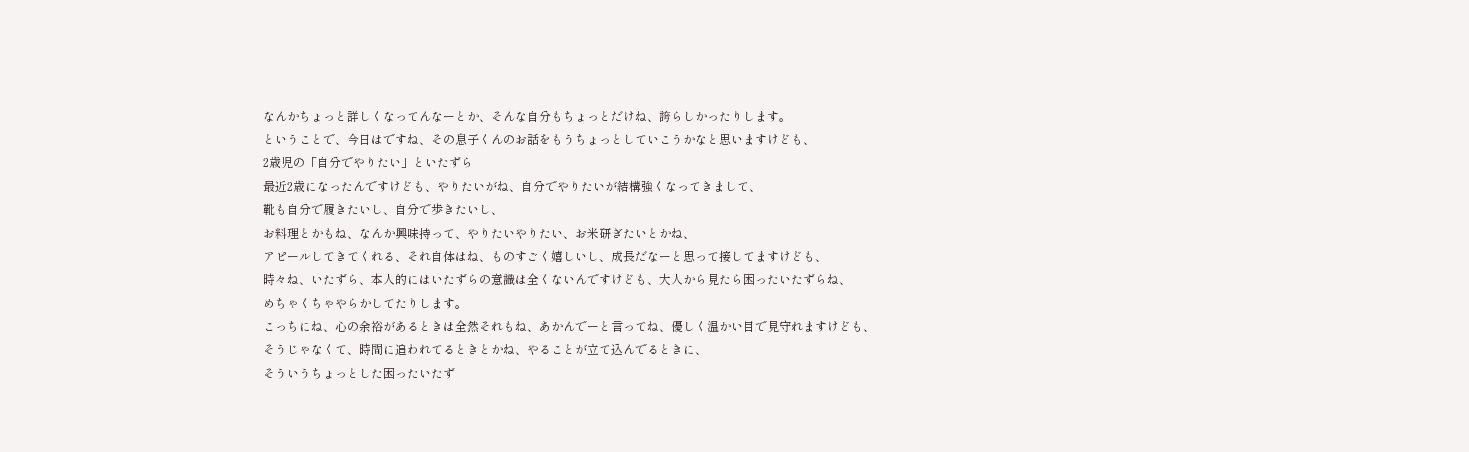なんかちょっと詳しくなってんなーとか、そんな自分もちょっとだけね、誇らしかったりします。
ということで、今日はですね、その息子くんのお話をもうちょっとしていこうかなと思いますけども、
2歳児の「自分でやりたい」といたずら
最近2歳になったんですけども、やりたいがね、自分でやりたいが結構強くなってきまして、
靴も自分で履きたいし、自分で歩きたいし、
お料理とかもね、なんか興味持って、やりたいやりたい、お米研ぎたいとかね、
アピールしてきてくれる、それ自体はね、ものすごく嬉しいし、成長だなーと思って接してますけども、
時々ね、いたずら、本人的にはいたずらの意識は全くないんですけども、大人から見たら困ったいたずらね、
めちゃくちゃやらかしてたりします。
こっちにね、心の余裕があるときは全然それもね、あかんでーと言ってね、優しく温かい目で見守れますけども、
そうじゃなくて、時間に追われてるときとかね、やることが立て込んでるときに、
そういうちょっとした困ったいたず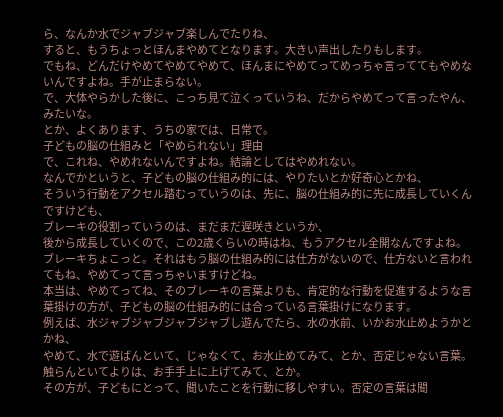ら、なんか水でジャブジャブ楽しんでたりね、
すると、もうちょっとほんまやめてとなります。大きい声出したりもします。
でもね、どんだけやめてやめてやめて、ほんまにやめてってめっちゃ言っててもやめないんですよね。手が止まらない。
で、大体やらかした後に、こっち見て泣くっていうね、だからやめてって言ったやん、みたいな。
とか、よくあります、うちの家では、日常で。
子どもの脳の仕組みと「やめられない」理由
で、これね、やめれないんですよね。結論としてはやめれない。
なんでかというと、子どもの脳の仕組み的には、やりたいとか好奇心とかね、
そういう行動をアクセル踏むっていうのは、先に、脳の仕組み的に先に成長していくんですけども、
ブレーキの役割っていうのは、まだまだ遅咲きというか、
後から成長していくので、この2歳くらいの時はね、もうアクセル全開なんですよね。
ブレーキちょこっと。それはもう脳の仕組み的には仕方がないので、仕方ないと言われてもね、やめてって言っちゃいますけどね。
本当は、やめてってね、そのブレーキの言葉よりも、肯定的な行動を促進するような言葉掛けの方が、子どもの脳の仕組み的には合っている言葉掛けになります。
例えば、水ジャブジャブジャブジャブし遊んでたら、水の水前、いかお水止めようかとかね、
やめて、水で遊ばんといて、じゃなくて、お水止めてみて、とか、否定じゃない言葉。
触らんといてよりは、お手手上に上げてみて、とか。
その方が、子どもにとって、聞いたことを行動に移しやすい。否定の言葉は聞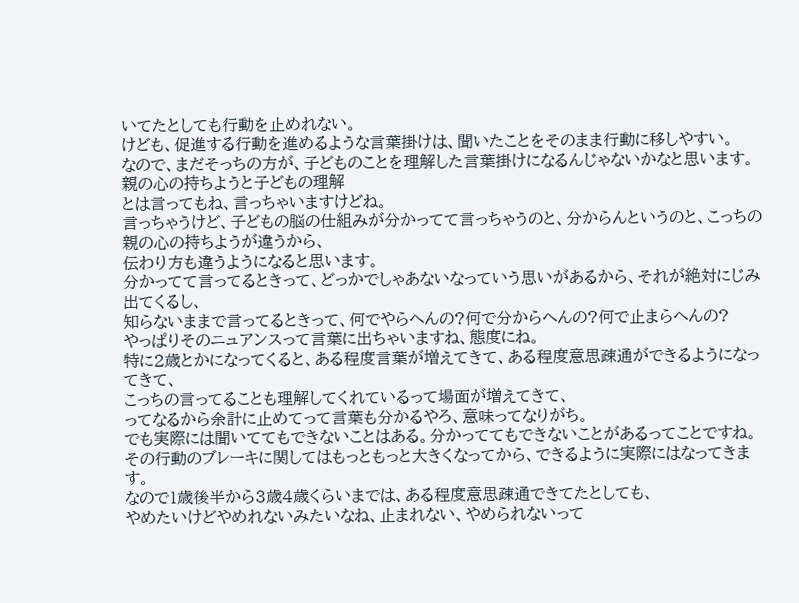いてたとしても行動を止めれない。
けども、促進する行動を進めるような言葉掛けは、聞いたことをそのまま行動に移しやすい。
なので、まだそっちの方が、子どものことを理解した言葉掛けになるんじゃないかなと思います。
親の心の持ちようと子どもの理解
とは言ってもね、言っちゃいますけどね。
言っちゃうけど、子どもの脳の仕組みが分かってて言っちゃうのと、分からんというのと、こっちの親の心の持ちようが違うから、
伝わり方も違うようになると思います。
分かってて言ってるときって、どっかでしゃあないなっていう思いがあるから、それが絶対にじみ出てくるし、
知らないままで言ってるときって、何でやらへんの?何で分からへんの?何で止まらへんの?
やっぱりそのニュアンスって言葉に出ちゃいますね、態度にね。
特に2歳とかになってくると、ある程度言葉が増えてきて、ある程度意思疎通ができるようになってきて、
こっちの言ってることも理解してくれているって場面が増えてきて、
ってなるから余計に止めてって言葉も分かるやろ、意味ってなりがち。
でも実際には聞いててもできないことはある。分かっててもできないことがあるってことですね。
その行動のブレーキに関してはもっともっと大きくなってから、できるように実際にはなってきます。
なので1歳後半から3歳4歳くらいまでは、ある程度意思疎通できてたとしても、
やめたいけどやめれないみたいなね、止まれない、やめられないって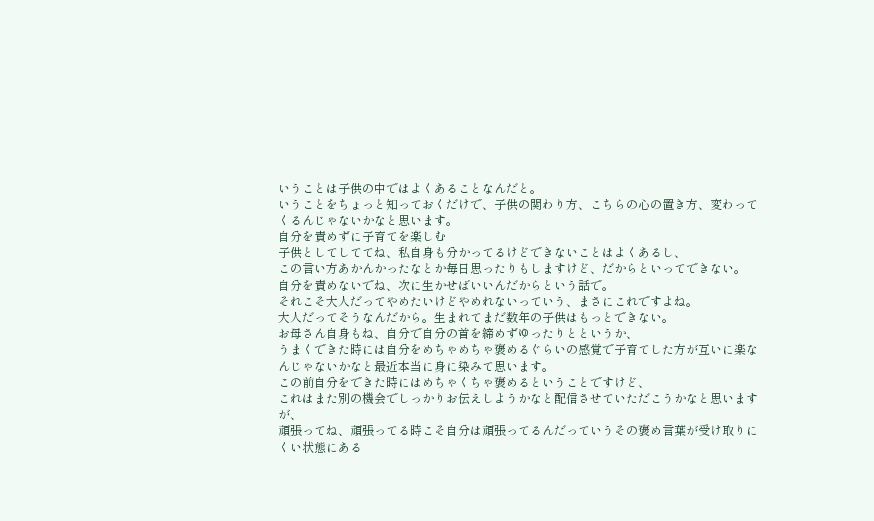いうことは子供の中ではよくあることなんだと。
いうことをちょっと知っておくだけで、子供の関わり方、こちらの心の置き方、変わってくるんじゃないかなと思います。
自分を責めずに子育てを楽しむ
子供としてしててね、私自身も分かってるけどできないことはよくあるし、
この言い方あかんかったなとか毎日思ったりもしますけど、だからといってできない。
自分を責めないでね、次に生かせばいいんだからという話で。
それこそ大人だってやめたいけどやめれないっていう、まさにこれですよね。
大人だってそうなんだから。生まれてまだ数年の子供はもっとできない。
お母さん自身もね、自分で自分の首を締めずゆったりとというか、
うまくできた時には自分をめちゃめちゃ褒めるぐらいの感覚で子育てした方が互いに楽なんじゃないかなと最近本当に身に染みて思います。
この前自分をできた時にはめちゃくちゃ褒めるということですけど、
これはまた別の機会でしっかりお伝えしようかなと配信させていただこうかなと思いますが、
頑張ってね、頑張ってる時こそ自分は頑張ってるんだっていうその褒め言葉が受け取りにくい状態にある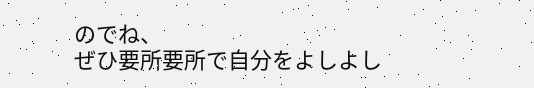のでね、
ぜひ要所要所で自分をよしよし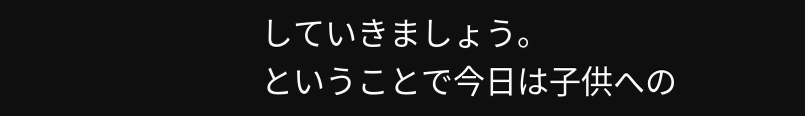していきましょう。
ということで今日は子供への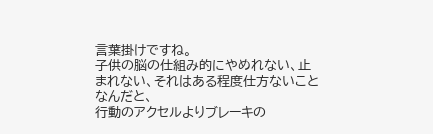言葉掛けですね。
子供の脳の仕組み的にやめれない、止まれない、それはある程度仕方ないことなんだと、
行動のアクセルよりブレーキの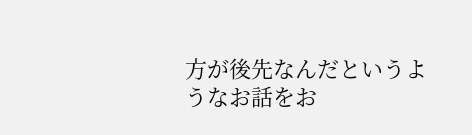方が後先なんだというようなお話をお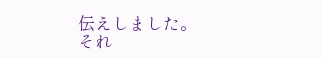伝えしました。
それ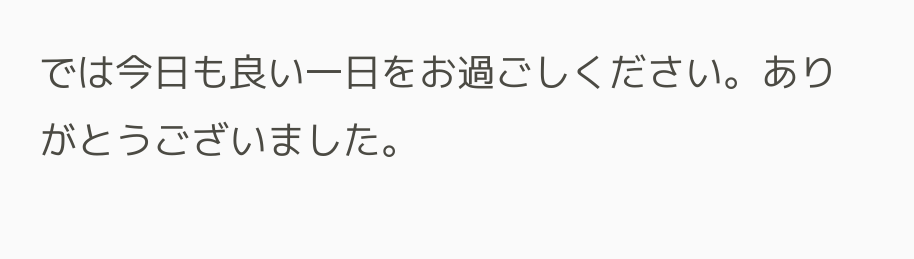では今日も良い一日をお過ごしください。ありがとうございました。